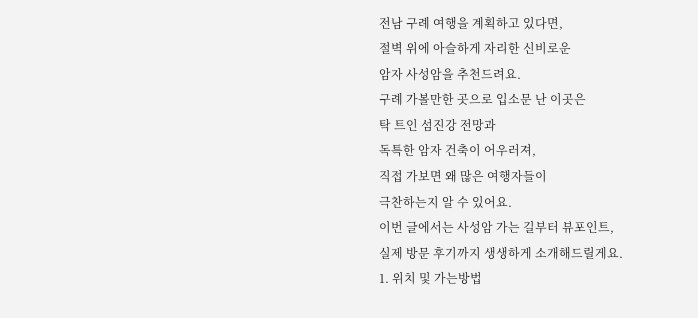전남 구례 여행을 계획하고 있다면,
절벽 위에 아슬하게 자리한 신비로운
암자 사성암을 추천드려요.
구례 가볼만한 곳으로 입소문 난 이곳은
탁 트인 섬진강 전망과
독특한 암자 건축이 어우러져,
직접 가보면 왜 많은 여행자들이
극찬하는지 알 수 있어요.
이번 글에서는 사성암 가는 길부터 뷰포인트,
실제 방문 후기까지 생생하게 소개해드릴게요.
1. 위치 및 가는방법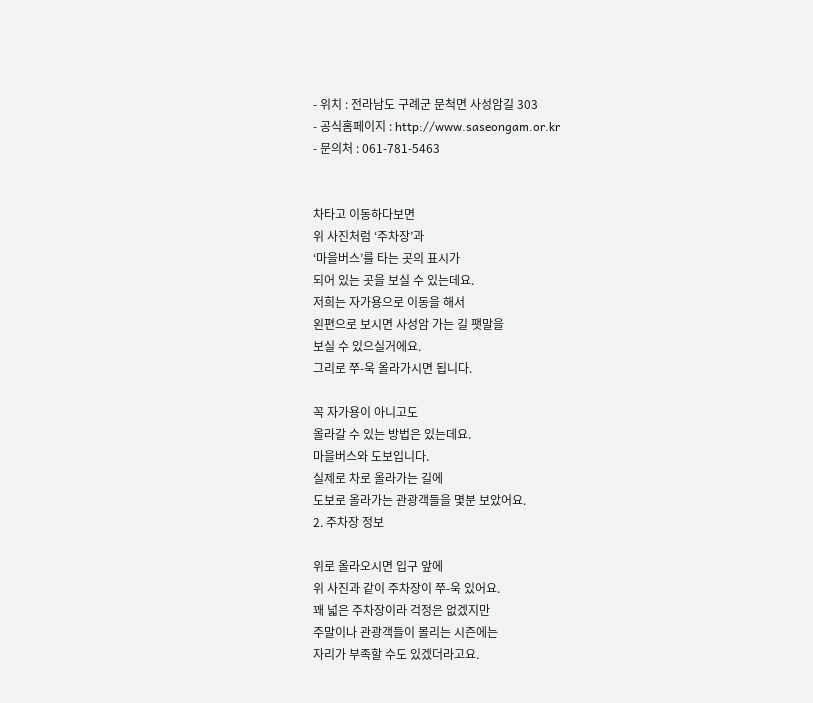- 위치 : 전라남도 구례군 문척면 사성암길 303
- 공식홈페이지 : http://www.saseongam.or.kr
- 문의처 : 061-781-5463


차타고 이동하다보면
위 사진처럼 ‘주차장’과
‘마을버스’를 타는 곳의 표시가
되어 있는 곳을 보실 수 있는데요.
저희는 자가용으로 이동을 해서
왼편으로 보시면 사성암 가는 길 팻말을
보실 수 있으실거에요.
그리로 쭈-욱 올라가시면 됩니다.

꼭 자가용이 아니고도
올라갈 수 있는 방법은 있는데요.
마을버스와 도보입니다.
실제로 차로 올라가는 길에
도보로 올라가는 관광객들을 몇분 보았어요.
2. 주차장 정보

위로 올라오시면 입구 앞에
위 사진과 같이 주차장이 쭈-욱 있어요.
꽤 넓은 주차장이라 걱정은 없겠지만
주말이나 관광객들이 몰리는 시즌에는
자리가 부족할 수도 있겠더라고요.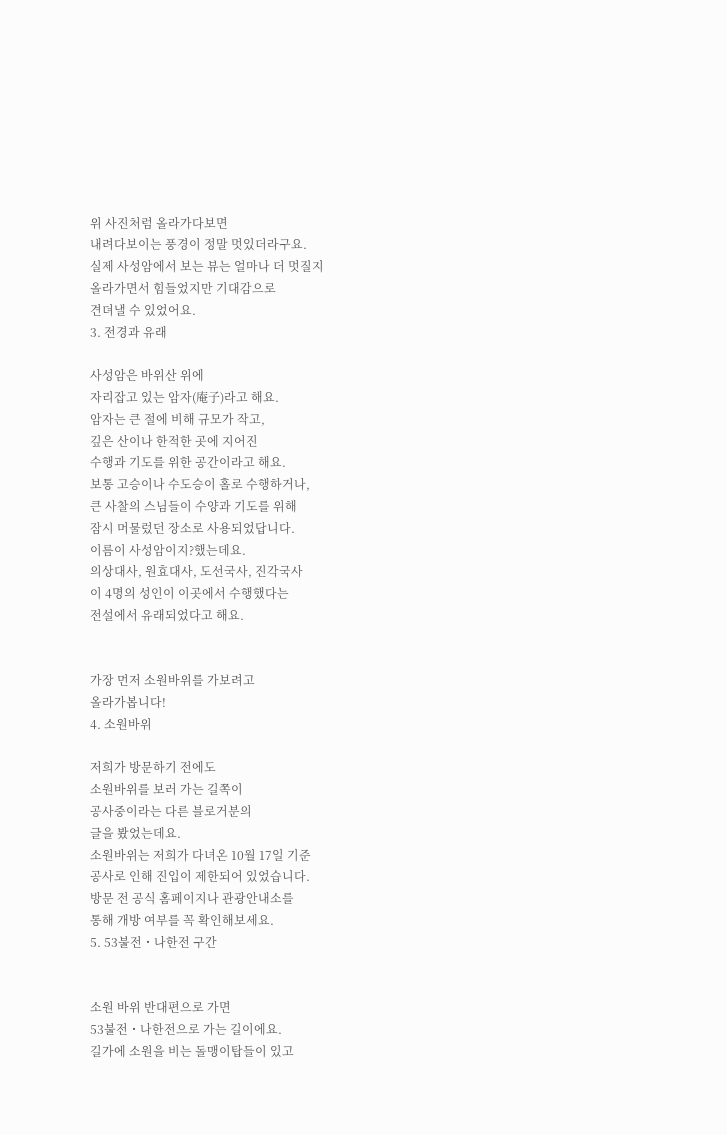위 사진처럼 올라가다보면
내려다보이는 풍경이 정말 멋있더라구요.
실제 사성암에서 보는 뷰는 얼마나 더 멋질지
올라가면서 힘들었지만 기대감으로
견뎌낼 수 있었어요.
3. 전경과 유래

사성암은 바위산 위에
자리잡고 있는 암자(庵子)라고 해요.
암자는 큰 절에 비해 규모가 작고,
깊은 산이나 한적한 곳에 지어진
수행과 기도를 위한 공간이라고 해요.
보통 고승이나 수도승이 홀로 수행하거나,
큰 사찰의 스님들이 수양과 기도를 위해
잠시 머물렀던 장소로 사용되었답니다.
이름이 사성암이지?했는데요.
의상대사, 원효대사, 도선국사, 진각국사
이 4명의 성인이 이곳에서 수행했다는
전설에서 유래되었다고 해요.


가장 먼저 소원바위를 가보려고
올라가봅니다!
4. 소원바위

저희가 방문하기 전에도
소원바위를 보러 가는 길쪽이
공사중이라는 다른 블로거분의
글을 봤었는데요.
소원바위는 저희가 다녀온 10월 17일 기준
공사로 인해 진입이 제한되어 있었습니다.
방문 전 공식 홈페이지나 관광안내소를
통해 개방 여부를 꼭 확인해보세요.
5. 53불전・나한전 구간


소원 바위 반대편으로 가면
53불전・나한전으로 가는 길이에요.
길가에 소원을 비는 돌맹이탑들이 있고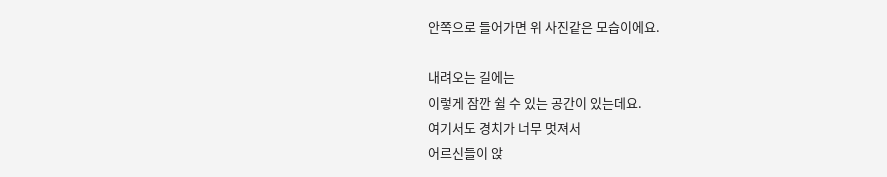안쪽으로 들어가면 위 사진같은 모습이에요.

내려오는 길에는
이렇게 잠깐 쉴 수 있는 공간이 있는데요.
여기서도 경치가 너무 멋져서
어르신들이 앉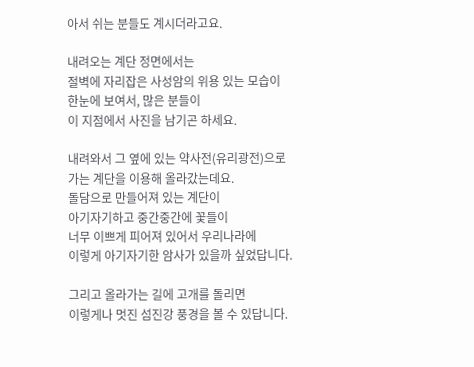아서 쉬는 분들도 계시더라고요.

내려오는 계단 정면에서는
절벽에 자리잡은 사성암의 위용 있는 모습이
한눈에 보여서, 많은 분들이
이 지점에서 사진을 남기곤 하세요.

내려와서 그 옆에 있는 약사전(유리광전)으로
가는 계단을 이용해 올라갔는데요.
돌담으로 만들어져 있는 계단이
아기자기하고 중간중간에 꽃들이
너무 이쁘게 피어져 있어서 우리나라에
이렇게 아기자기한 암사가 있을까 싶었답니다.

그리고 올라가는 길에 고개를 돌리면
이렇게나 멋진 섬진강 풍경을 볼 수 있답니다.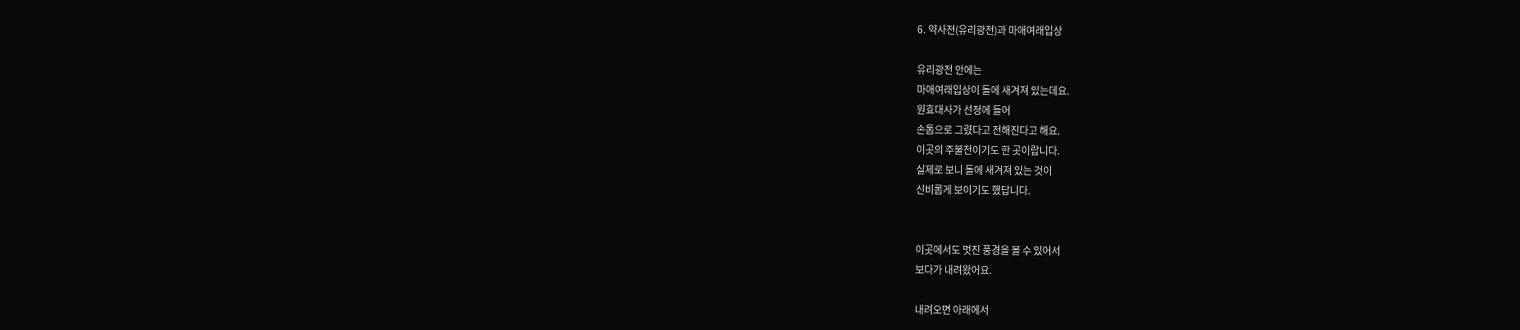6. 약사전(유리광전)과 마애여래입상

유리광전 안에는
마애여래입상이 돌에 새겨져 있는데요.
원효대사가 선정에 들어
손톱으로 그렸다고 전해진다고 해요.
이곳의 주불전이기도 한 곳이랍니다.
실제로 보니 돌에 새겨져 있는 것이
신비롭게 보이기도 했답니다.


이곳에서도 멋진 풍경을 볼 수 있어서
보다가 내려왔어요.

내려오면 아래에서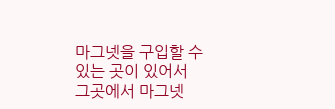마그넷을 구입할 수 있는 곳이 있어서
그곳에서 마그넷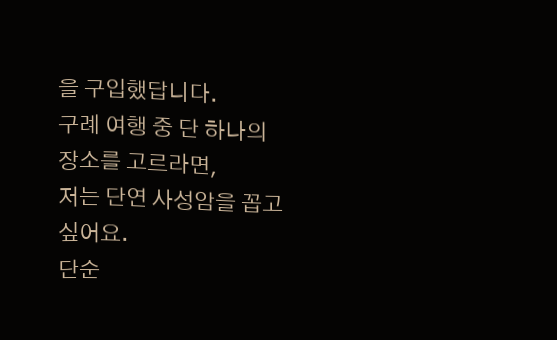을 구입했답니다.
구례 여행 중 단 하나의 장소를 고르라면,
저는 단연 사성암을 꼽고 싶어요.
단순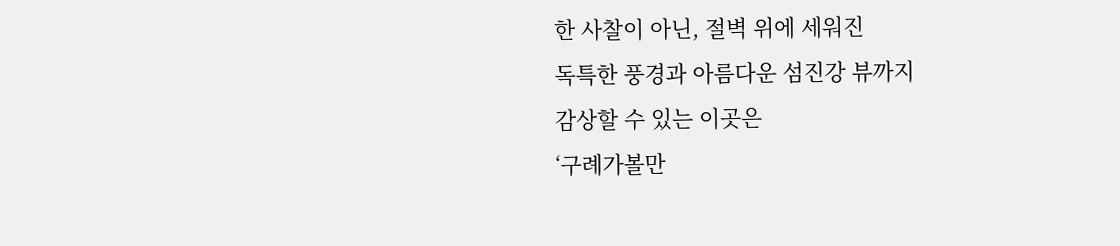한 사찰이 아닌, 절벽 위에 세워진
독특한 풍경과 아름다운 섬진강 뷰까지
감상할 수 있는 이곳은
‘구례가볼만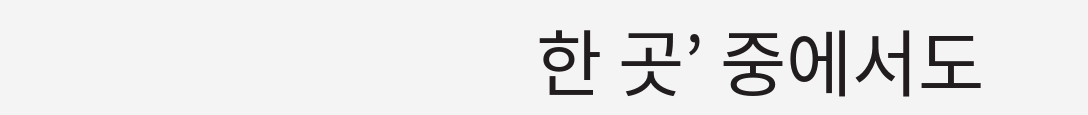한 곳’ 중에서도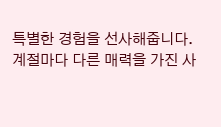특별한 경험을 선사해줍니다.
계절마다 다른 매력을 가진 사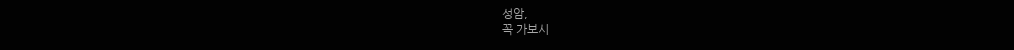성암,
꼭 가보시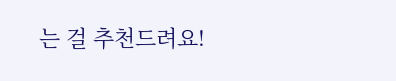는 걸 추천드려요!